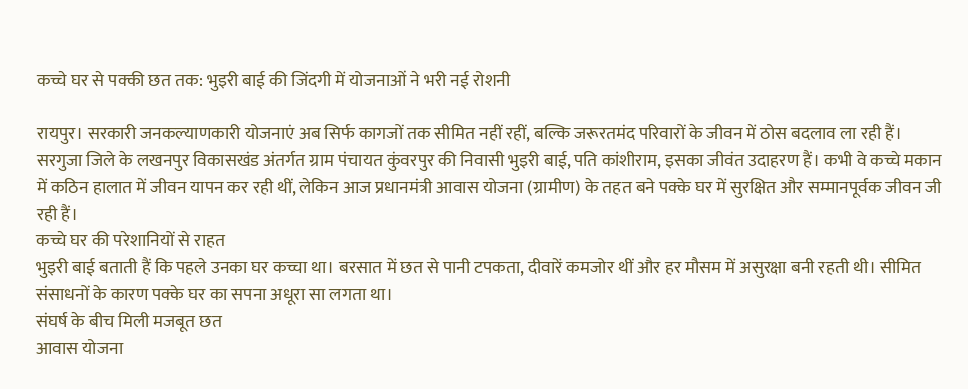कच्चे घर से पक्की छत तक: भुइरी बाई की जिंदगी में योजनाओं ने भरी नई रोशनी

रायपुर। सरकारी जनकल्याणकारी योजनाएं अब सिर्फ कागजों तक सीमित नहीं रहीं, बल्कि जरूरतमंद परिवारों के जीवन में ठोस बदलाव ला रही हैं। सरगुजा जिले के लखनपुर विकासखंड अंतर्गत ग्राम पंचायत कुंवरपुर की निवासी भुइरी बाई, पति कांशीराम, इसका जीवंत उदाहरण हैं। कभी वे कच्चे मकान में कठिन हालात में जीवन यापन कर रही थीं, लेकिन आज प्रधानमंत्री आवास योजना (ग्रामीण) के तहत बने पक्के घर में सुरक्षित और सम्मानपूर्वक जीवन जी रही हैं।
कच्चे घर की परेशानियों से राहत
भुइरी बाई बताती हैं कि पहले उनका घर कच्चा था। बरसात में छत से पानी टपकता, दीवारें कमजोर थीं और हर मौसम में असुरक्षा बनी रहती थी। सीमित संसाधनों के कारण पक्के घर का सपना अधूरा सा लगता था।
संघर्ष के बीच मिली मजबूत छत
आवास योजना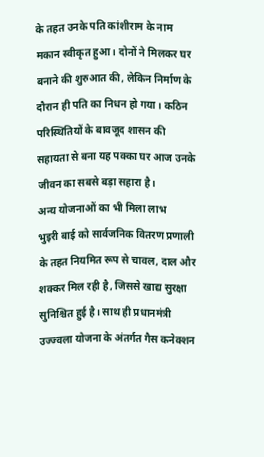के तहत उनके पति कांशीराम के नाम मकान स्वीकृत हुआ। दोनों ने मिलकर घर बनाने की शुरुआत की, लेकिन निर्माण के दौरान ही पति का निधन हो गया। कठिन परिस्थितियों के बावजूद शासन की सहायता से बना यह पक्का घर आज उनके जीवन का सबसे बड़ा सहारा है।
अन्य योजनाओं का भी मिला लाभ
भुइरी बाई को सार्वजनिक वितरण प्रणाली के तहत नियमित रूप से चावल, दाल और शक्कर मिल रही है, जिससे खाद्य सुरक्षा सुनिश्चित हुई है। साथ ही प्रधानमंत्री उज्ज्वला योजना के अंतर्गत गैस कनेक्शन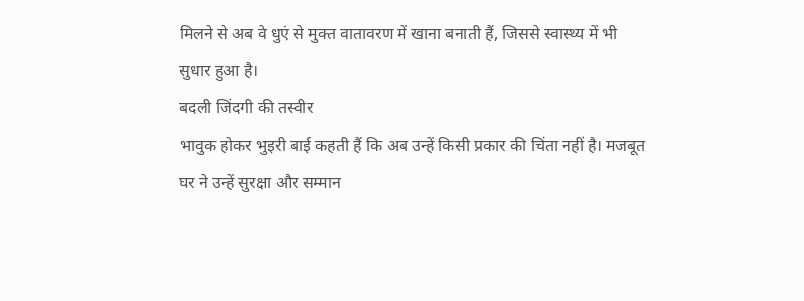मिलने से अब वे धुएं से मुक्त वातावरण में खाना बनाती हैं, जिससे स्वास्थ्य में भी सुधार हुआ है।
बदली जिंदगी की तस्वीर
भावुक होकर भुइरी बाई कहती हैं कि अब उन्हें किसी प्रकार की चिंता नहीं है। मजबूत घर ने उन्हें सुरक्षा और सम्मान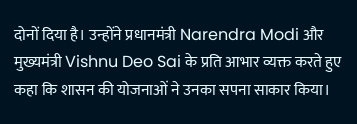दोनों दिया है। उन्होंने प्रधानमंत्री Narendra Modi और मुख्यमंत्री Vishnu Deo Sai के प्रति आभार व्यक्त करते हुए कहा कि शासन की योजनाओं ने उनका सपना साकार किया।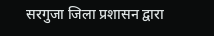सरगुजा जिला प्रशासन द्वारा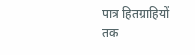पात्र हितग्राहियों तक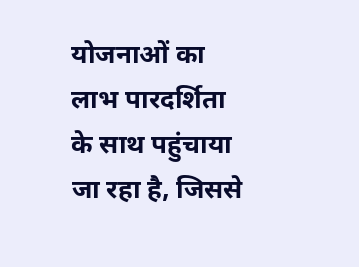योजनाओं का लाभ पारदर्शिता के साथ पहुंचाया जा रहा है, जिससे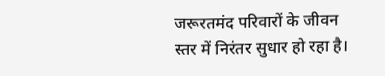जरूरतमंद परिवारों के जीवन स्तर में निरंतर सुधार हो रहा है।